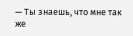— Ты знаешь, что мне так же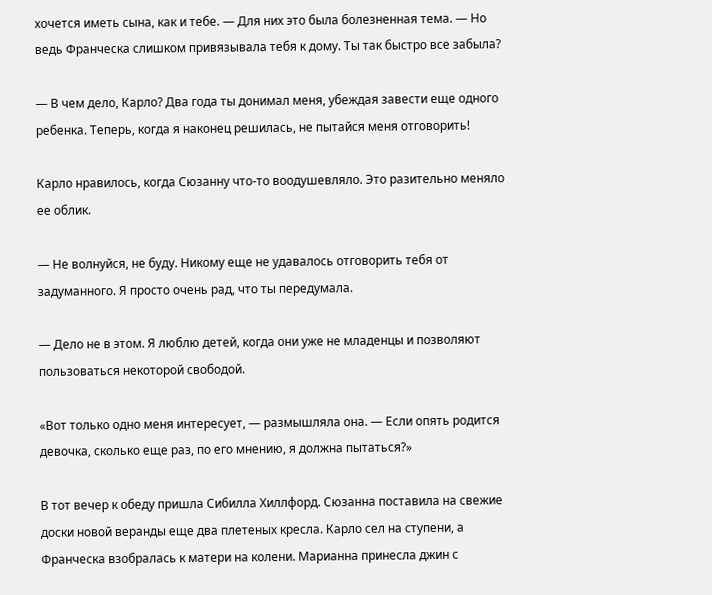хочется иметь сына, как и тебе. — Для них это была болезненная тема. — Но ведь Франческа слишком привязывала тебя к дому. Ты так быстро все забыла?

— В чем дело, Карло? Два года ты донимал меня, убеждая завести еще одного ребенка. Теперь, когда я наконец решилась, не пытайся меня отговорить!

Карло нравилось, когда Сюзанну что-то воодушевляло. Это разительно меняло ее облик.

— Не волнуйся, не буду. Никому еще не удавалось отговорить тебя от задуманного. Я просто очень рад, что ты передумала.

— Дело не в этом. Я люблю детей, когда они уже не младенцы и позволяют пользоваться некоторой свободой.

«Вот только одно меня интересует, — размышляла она. — Если опять родится девочка, сколько еще раз, по его мнению, я должна пытаться?»

В тот вечер к обеду пришла Сибилла Хиллфорд. Сюзанна поставила на свежие доски новой веранды еще два плетеных кресла. Карло сел на ступени, а Франческа взобралась к матери на колени. Марианна принесла джин с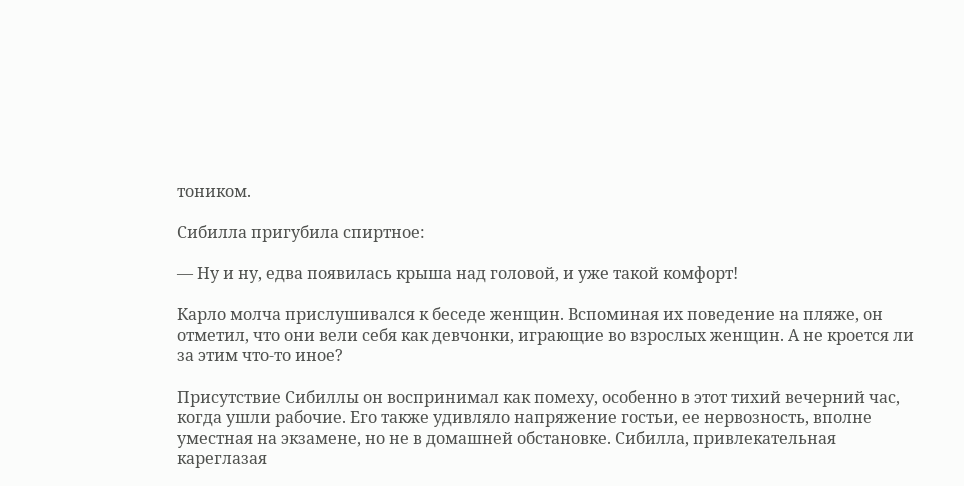тоником.

Сибилла пригубила спиртное:

— Ну и ну, едва появилась крыша над головой, и уже такой комфорт!

Карло молча прислушивался к беседе женщин. Вспоминая их поведение на пляже, он отметил, что они вели себя как девчонки, играющие во взрослых женщин. А не кроется ли за этим что-то иное?

Присутствие Сибиллы он воспринимал как помеху, особенно в этот тихий вечерний час, когда ушли рабочие. Его также удивляло напряжение гостьи, ее нервозность, вполне уместная на экзамене, но не в домашней обстановке. Сибилла, привлекательная кареглазая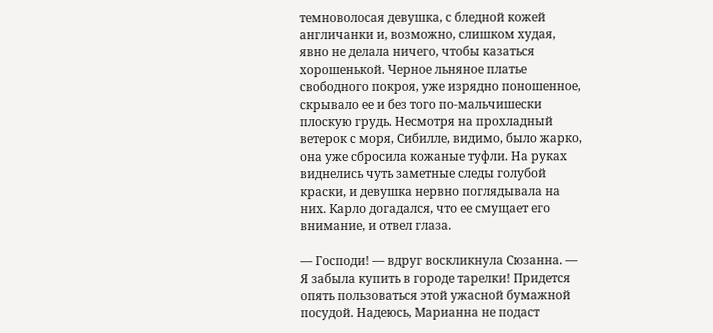темноволосая девушка, с бледной кожей англичанки и, возможно, слишком худая, явно не делала ничего, чтобы казаться хорошенькой. Черное льняное платье свободного покроя, уже изрядно поношенное, скрывало ее и без того по-мальчишески плоскую грудь. Несмотря на прохладный ветерок с моря, Сибилле, видимо, было жарко, она уже сбросила кожаные туфли. На руках виднелись чуть заметные следы голубой краски, и девушка нервно поглядывала на них. Карло догадался, что ее смущает его внимание, и отвел глаза.

— Господи! — вдруг воскликнула Сюзанна. — Я забыла купить в городе тарелки! Придется опять пользоваться этой ужасной бумажной посудой. Надеюсь, Марианна не подаст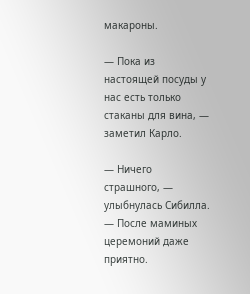макароны.

— Пока из настоящей посуды у нас есть только стаканы для вина, — заметил Карло.

— Ничего страшного, — улыбнулась Сибилла. — После маминых церемоний даже приятно.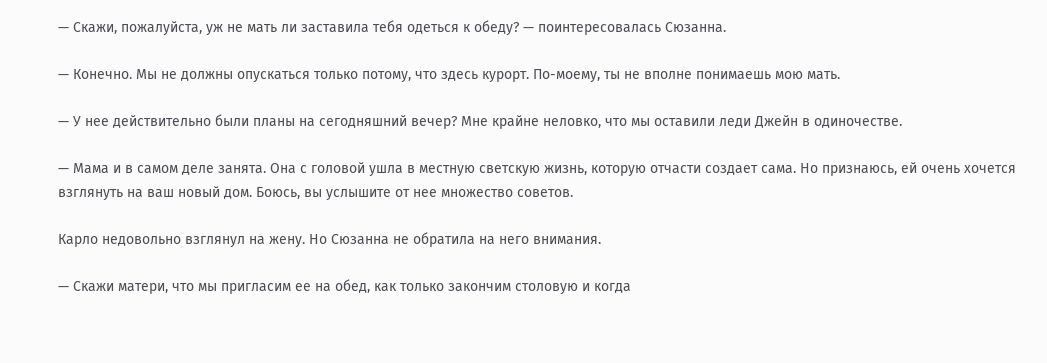— Скажи, пожалуйста, уж не мать ли заставила тебя одеться к обеду? — поинтересовалась Сюзанна.

— Конечно. Мы не должны опускаться только потому, что здесь курорт. По-моему, ты не вполне понимаешь мою мать.

— У нее действительно были планы на сегодняшний вечер? Мне крайне неловко, что мы оставили леди Джейн в одиночестве.

— Мама и в самом деле занята. Она с головой ушла в местную светскую жизнь, которую отчасти создает сама. Но признаюсь, ей очень хочется взглянуть на ваш новый дом. Боюсь, вы услышите от нее множество советов.

Карло недовольно взглянул на жену. Но Сюзанна не обратила на него внимания.

— Скажи матери, что мы пригласим ее на обед, как только закончим столовую и когда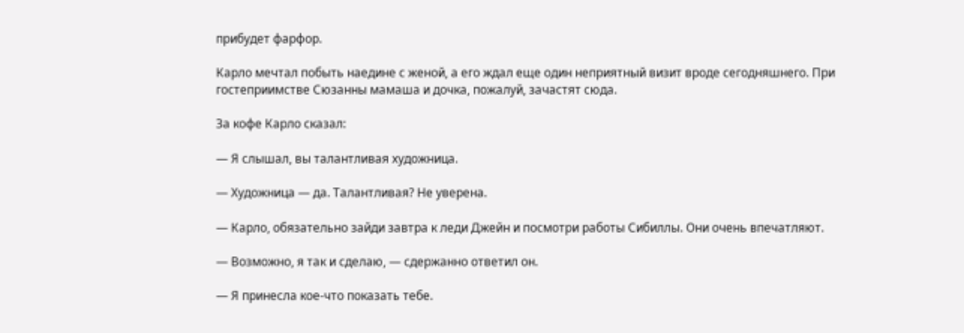прибудет фарфор.

Карло мечтал побыть наедине с женой, а его ждал еще один неприятный визит вроде сегодняшнего. При гостеприимстве Сюзанны мамаша и дочка, пожалуй, зачастят сюда.

За кофе Карло сказал:

— Я слышал, вы талантливая художница.

— Художница — да. Талантливая? Не уверена.

— Карло, обязательно зайди завтра к леди Джейн и посмотри работы Сибиллы. Они очень впечатляют.

— Возможно, я так и сделаю, — сдержанно ответил он.

— Я принесла кое-что показать тебе.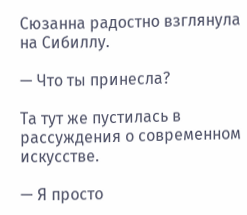Сюзанна радостно взглянула на Сибиллу.

— Что ты принесла?

Та тут же пустилась в рассуждения о современном искусстве.

— Я просто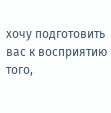хочу подготовить вас к восприятию того,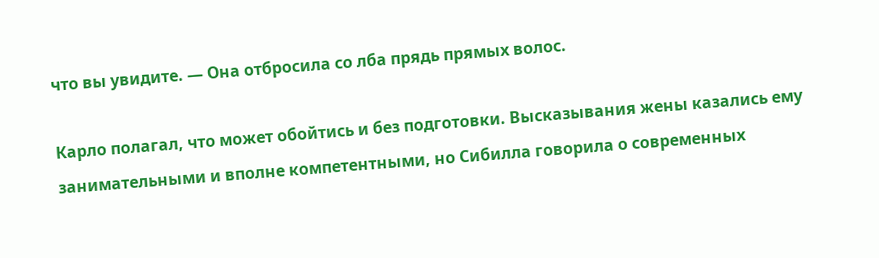что вы увидите. — Она отбросила со лба прядь прямых волос.

Карло полагал, что может обойтись и без подготовки. Высказывания жены казались ему занимательными и вполне компетентными, но Сибилла говорила о современных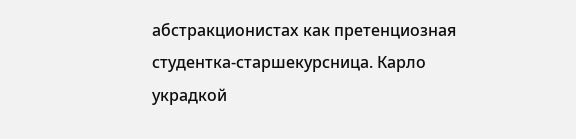абстракционистах как претенциозная студентка-старшекурсница. Карло украдкой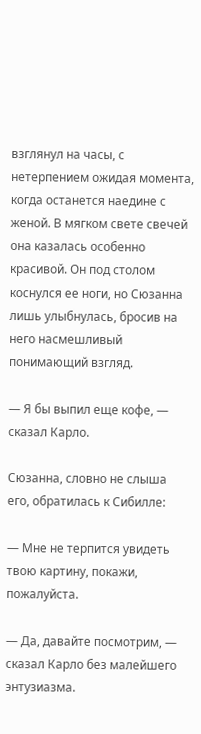взглянул на часы, с нетерпением ожидая момента, когда останется наедине с женой. В мягком свете свечей она казалась особенно красивой. Он под столом коснулся ее ноги, но Сюзанна лишь улыбнулась, бросив на него насмешливый понимающий взгляд.

— Я бы выпил еще кофе, — сказал Карло.

Сюзанна, словно не слыша его, обратилась к Сибилле:

— Мне не терпится увидеть твою картину, покажи, пожалуйста.

— Да, давайте посмотрим, — сказал Карло без малейшего энтузиазма.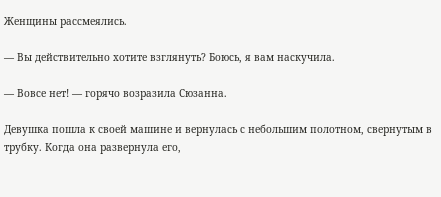Женщины рассмеялись.

— Вы действительно хотите взглянуть? Боюсь, я вам наскучила.

— Вовсе нет! — горячо возразила Сюзанна.

Девушка пошла к своей машине и вернулась с небольшим полотном, свернутым в трубку. Когда она развернула его,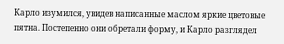Карло изумился, увидев написанные маслом яркие цветовые пятна. Постепенно они обретали форму, и Карло разглядел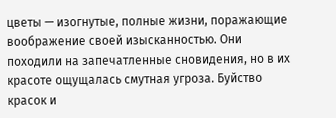цветы — изогнутые, полные жизни, поражающие воображение своей изысканностью. Они походили на запечатленные сновидения, но в их красоте ощущалась смутная угроза. Буйство красок и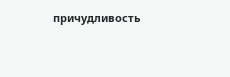причудливость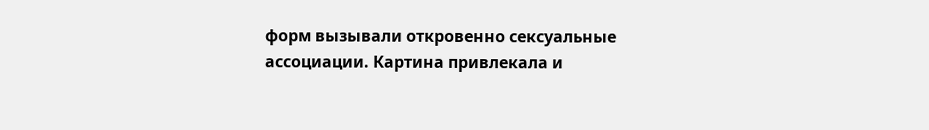форм вызывали откровенно сексуальные ассоциации. Картина привлекала и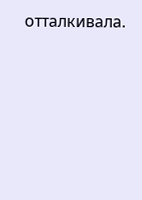отталкивала.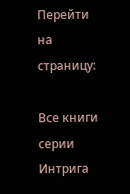Перейти на страницу:

Все книги серии Интрига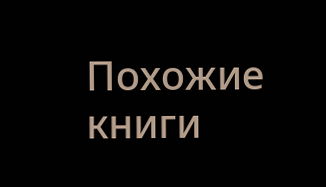Похожие книги